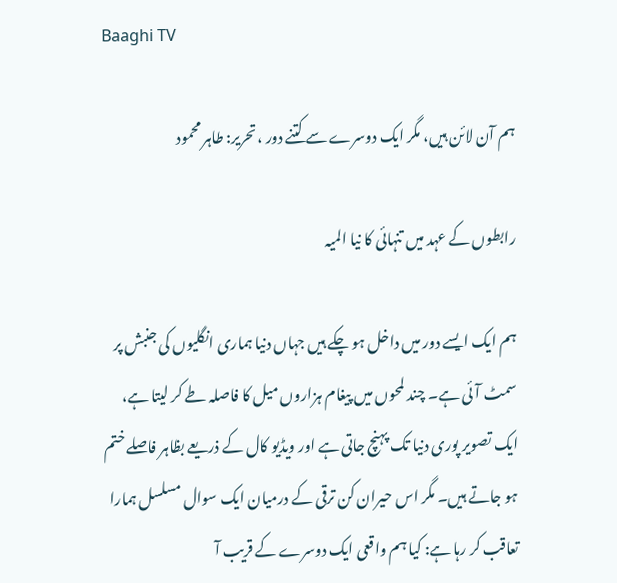Baaghi TV

ہم آن لائن ہیں، مگر ایک دوسرے سے کتنے دور ،تحریر: طاہر محمود

رابطوں کے عہد میں تنہائی کا نیا المیہ

ہم ایک ایسے دور میں داخل ہو چکے ہیں جہاں دنیا ہماری انگلیوں کی جنبش پر سمٹ آئی ہے۔ چند لمحوں میں پیغام ہزاروں میل کا فاصلہ طے کر لیتا ہے، ایک تصویر پوری دنیا تک پہنچ جاتی ہے اور ویڈیو کال کے ذریعے بظاہر فاصلے ختم ہو جاتے ہیں۔ مگر اس حیران کن ترقی کے درمیان ایک سوال مسلسل ہمارا تعاقب کر رہا ہے: کیا ہم واقعی ایک دوسرے کے قریب آ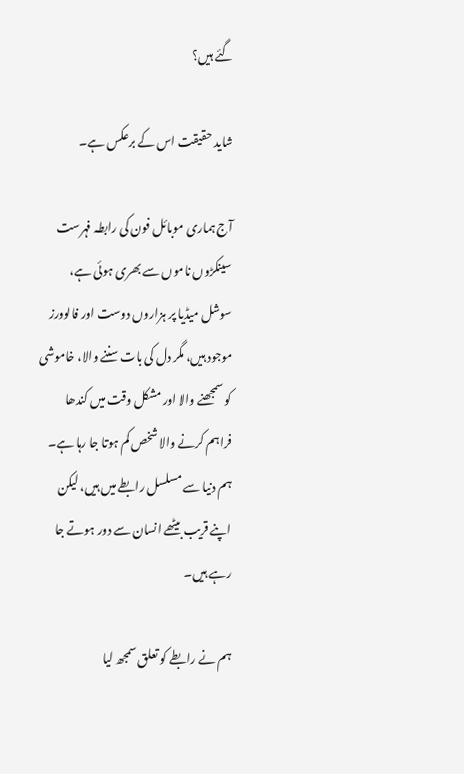گئے ہیں؟

شاید حقیقت اس کے برعکس ہے۔

آج ہماری موبائل فون کی رابطہ فہرست سینکڑوں ناموں سے بھری ہوئی ہے، سوشل میڈیا پر ہزاروں دوست اور فالوورز موجود ہیں، مگر دل کی بات سننے والا، خاموشی کو سمجھنے والا اور مشکل وقت میں کندھا فراہم کرنے والا شخص کم ہوتا جا رہا ہے۔ ہم دنیا سے مسلسل رابطے میں ہیں، لیکن اپنے قریب بیٹھے انسان سے دور ہوتے جا رہے ہیں۔

ہم نے رابطے کو تعلق سمجھ لیا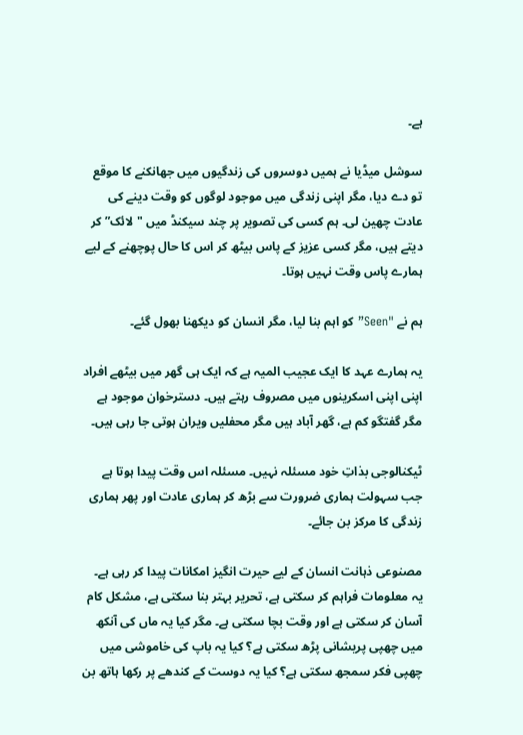ہے۔

سوشل میڈیا نے ہمیں دوسروں کی زندگیوں میں جھانکنے کا موقع تو دے دیا، مگر اپنی زندگی میں موجود لوگوں کو وقت دینے کی عادت چھین لی۔ ہم کسی کی تصویر پر چند سیکنڈ میں "لائک” کر دیتے ہیں، مگر کسی عزیز کے پاس بیٹھ کر اس کا حال پوچھنے کے لیے ہمارے پاس وقت نہیں ہوتا۔

ہم نے "Seen” کو اہم بنا لیا، مگر انسان کو دیکھنا بھول گئے۔

یہ ہمارے عہد کا ایک عجیب المیہ ہے کہ ایک ہی گھر میں بیٹھے افراد اپنی اپنی اسکرینوں میں مصروف رہتے ہیں۔ دسترخوان موجود ہے مگر گفتگو کم ہے، گھر آباد ہیں مگر محفلیں ویران ہوتی جا رہی ہیں۔

ٹیکنالوجی بذاتِ خود مسئلہ نہیں۔ مسئلہ اس وقت پیدا ہوتا ہے جب سہولت ہماری ضرورت سے بڑھ کر ہماری عادت اور پھر ہماری زندگی کا مرکز بن جائے۔

مصنوعی ذہانت انسان کے لیے حیرت انگیز امکانات پیدا کر رہی ہے۔ یہ معلومات فراہم کر سکتی ہے، تحریر بہتر بنا سکتی ہے، مشکل کام آسان کر سکتی ہے اور وقت بچا سکتی ہے۔ مگر کیا یہ ماں کی آنکھ میں چھپی پریشانی پڑھ سکتی ہے؟ کیا یہ باپ کی خاموشی میں چھپی فکر سمجھ سکتی ہے؟ کیا یہ دوست کے کندھے پر رکھا ہاتھ بن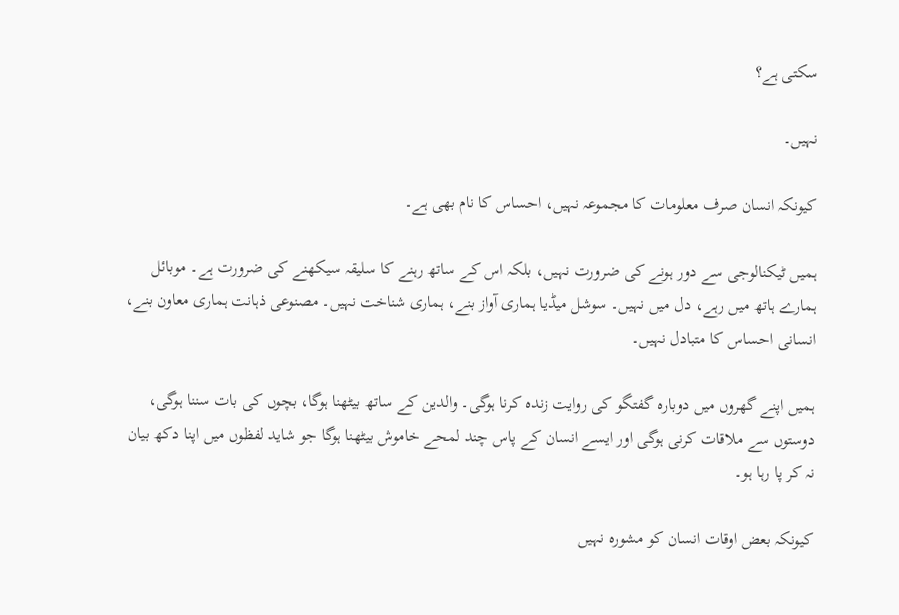سکتی ہے؟

نہیں۔

کیونکہ انسان صرف معلومات کا مجموعہ نہیں، احساس کا نام بھی ہے۔

ہمیں ٹیکنالوجی سے دور ہونے کی ضرورت نہیں، بلکہ اس کے ساتھ رہنے کا سلیقہ سیکھنے کی ضرورت ہے۔ موبائل ہمارے ہاتھ میں رہے، دل میں نہیں۔ سوشل میڈیا ہماری آواز بنے، ہماری شناخت نہیں۔ مصنوعی ذہانت ہماری معاون بنے، انسانی احساس کا متبادل نہیں۔

ہمیں اپنے گھروں میں دوبارہ گفتگو کی روایت زندہ کرنا ہوگی۔ والدین کے ساتھ بیٹھنا ہوگا، بچوں کی بات سننا ہوگی، دوستوں سے ملاقات کرنی ہوگی اور ایسے انسان کے پاس چند لمحے خاموش بیٹھنا ہوگا جو شاید لفظوں میں اپنا دکھ بیان نہ کر پا رہا ہو۔

کیونکہ بعض اوقات انسان کو مشورہ نہیں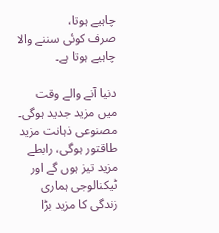چاہیے ہوتا،
صرف کوئی سننے والا چاہیے ہوتا ہے۔

دنیا آنے والے وقت میں مزید جدید ہوگی۔ مصنوعی ذہانت مزید طاقتور ہوگی، رابطے مزید تیز ہوں گے اور ٹیکنالوجی ہماری زندگی کا مزید بڑا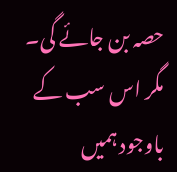حصہ بن جائے گی۔ مگر اس سب کے باوجود ہمیں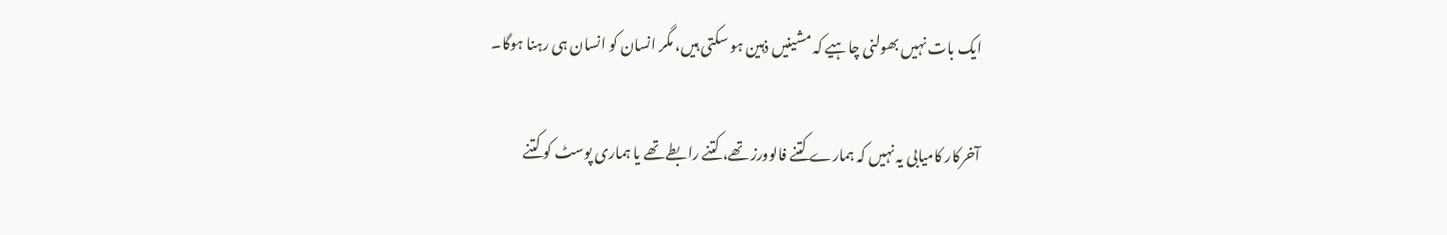ایک بات نہیں بھولنی چاہیے کہ مشینیں ذہین ہو سکتی ہیں، مگر انسان کو انسان ہی رہنا ہوگا۔

آخرکار کامیابی یہ نہیں کہ ہمارے کتنے فالوورز تھے، کتنے رابطے تھے یا ہماری پوسٹ کو کتنے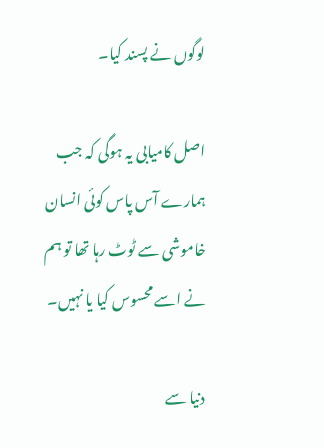لوگوں نے پسند کیا۔

اصل کامیابی یہ ہوگی کہ جب ہمارے آس پاس کوئی انسان خاموشی سے ٹوٹ رہا تھا تو ہم نے اسے محسوس کیا یا نہیں۔

دنیا سے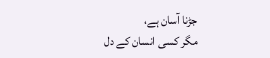جڑنا آسان ہے،
مگر کسی انسان کے دل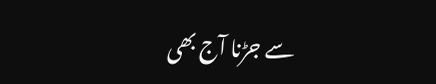سے جڑنا آج بھی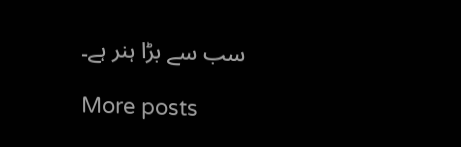سب سے بڑا ہنر ہے۔

More posts